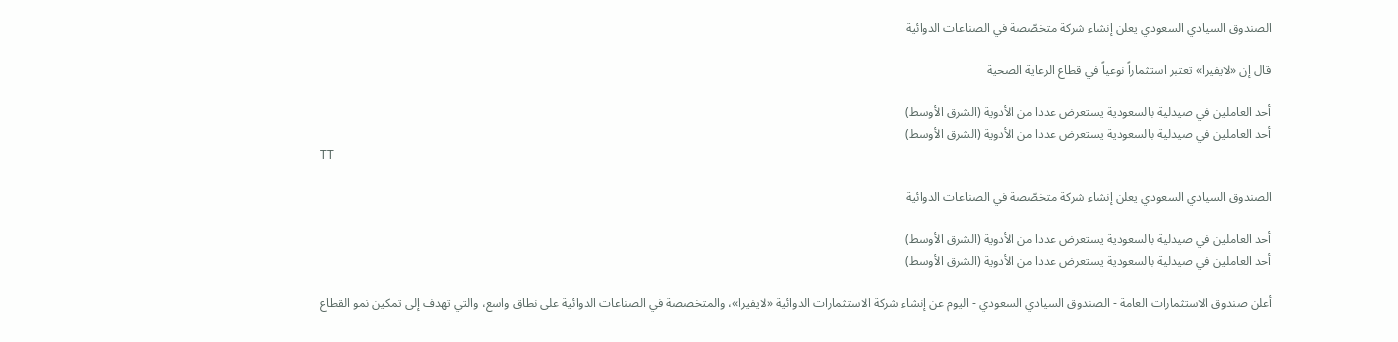الصندوق السيادي السعودي يعلن إنشاء شركة متخصّصة في الصناعات الدوائية

قال إن «لايفيرا» تعتبر استثماراً نوعياً في قطاع الرعاية الصحية

أحد العاملين في صيدلية بالسعودية يستعرض عددا من الأدوية (الشرق الأوسط)
أحد العاملين في صيدلية بالسعودية يستعرض عددا من الأدوية (الشرق الأوسط)
TT

الصندوق السيادي السعودي يعلن إنشاء شركة متخصّصة في الصناعات الدوائية

أحد العاملين في صيدلية بالسعودية يستعرض عددا من الأدوية (الشرق الأوسط)
أحد العاملين في صيدلية بالسعودية يستعرض عددا من الأدوية (الشرق الأوسط)

أعلن صندوق الاستثمارات العامة - الصندوق السيادي السعودي - اليوم عن إنشاء شركة الاستثمارات الدوائية «لايفيرا»، والمتخصصة في الصناعات الدوائية على نطاق واسع، والتي تهدف إلى تمكين نمو القطاع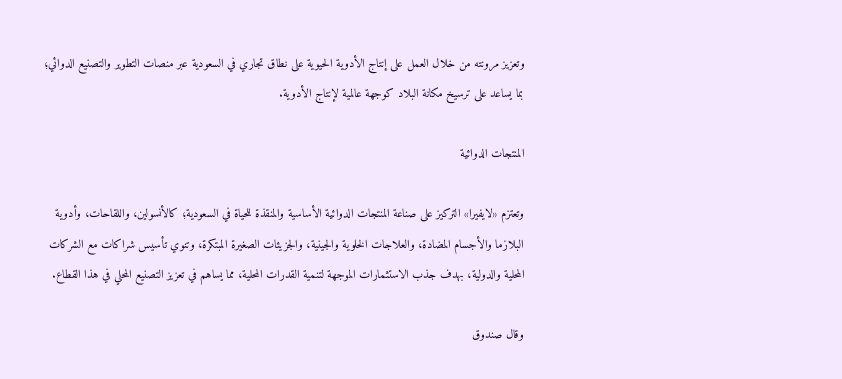وتعزيز مرونته من خلال العمل على إنتاج الأدوية الحيوية على نطاق تجاري في السعودية عبر منصات التطوير والتصنيع الدوائي؛ بما يساعد على ترسيخ مكانة البلاد كوجهة عالمية لإنتاج الأدوية.

المنتجات الدوائية

وتعتزم «لايفيرا» التركيز على صناعة المنتجات الدوائية الأساسية والمنقذة للحياة في السعودية؛ كالأنسولين، واللقاحات، وأدوية البلازما والأجسام المضادة، والعلاجات الخلوية والجينية، والجزيئات الصغيرة المبتكرة، وتنوي تأسيس شراكات مع الشركات المحلية والدولية، بهدف جذب الاستثمارات الموجهة لتنمية القدرات المحلية، مما يساهم في تعزيز التصنيع المحلي في هذا القطاع.

وقال صندوق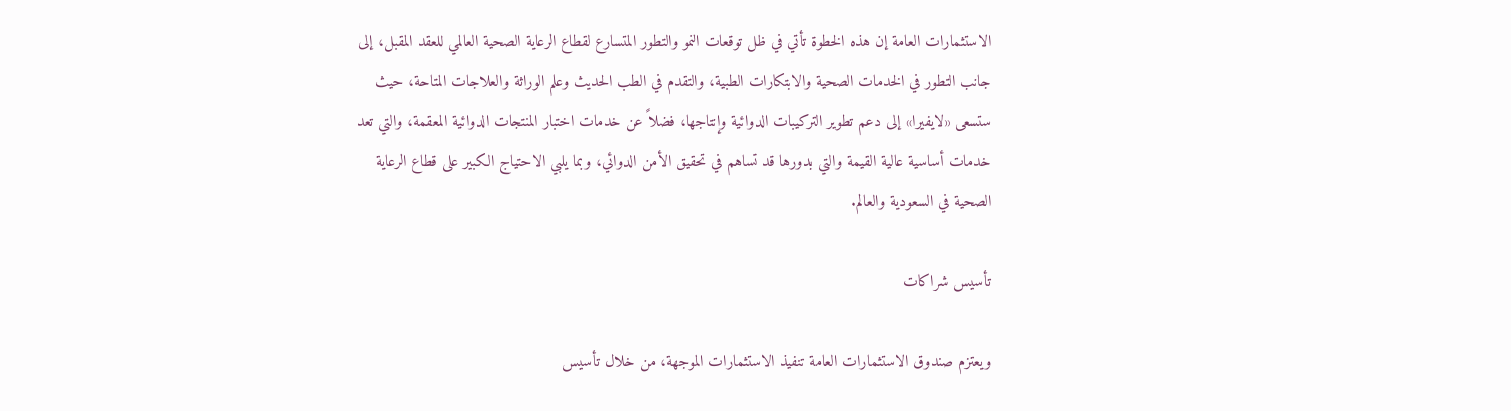الاستثمارات العامة إن هذه الخطوة تأتي في ظل توقعات النمو والتطور المتسارع لقطاع الرعاية الصحية العالمي للعقد المقبل، إلى جانب التطور في الخدمات الصحية والابتكارات الطبية، والتقدم في الطب الحديث وعلم الوراثة والعلاجات المتاحة، حيث ستسعى «لايفيرا» إلى دعم تطوير التركيبات الدوائية وإنتاجها، فضلاً عن خدمات اختبار المنتجات الدوائية المعقمة، والتي تعد خدمات أساسية عالية القيمة والتي بدورها قد تساهم في تحقيق الأمن الدوائي، وبما يلبي الاحتياج الكبير على قطاع الرعاية الصحية في السعودية والعالم.

تأسيس شراكات

ويعتزم صندوق الاستثمارات العامة تنفيذ الاستثمارات الموجهة، من خلال تأسيس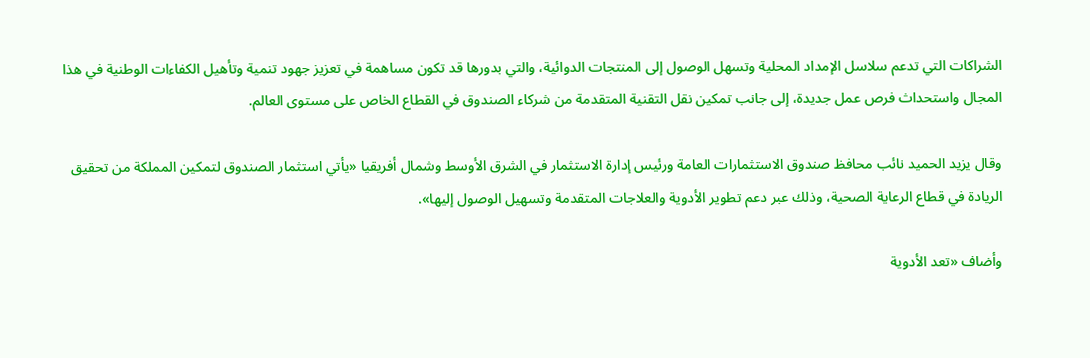الشراكات التي تدعم سلاسل الإمداد المحلية وتسهل الوصول إلى المنتجات الدوائية، والتي بدورها قد تكون مساهمة في تعزيز جهود تنمية وتأهيل الكفاءات الوطنية في هذا المجال واستحداث فرص عمل جديدة، إلى جانب تمكين نقل التقنية المتقدمة من شركاء الصندوق في القطاع الخاص على مستوى العالم.

وقال يزيد الحميد نائب محافظ صندوق الاستثمارات العامة ورئيس إدارة الاستثمار في الشرق الأوسط وشمال أفريقيا «يأتي استثمار الصندوق لتمكين المملكة من تحقيق الريادة في قطاع الرعاية الصحية، وذلك عبر دعم تطوير الأدوية والعلاجات المتقدمة وتسهيل الوصول إليها».

وأضاف «تعد الأدوية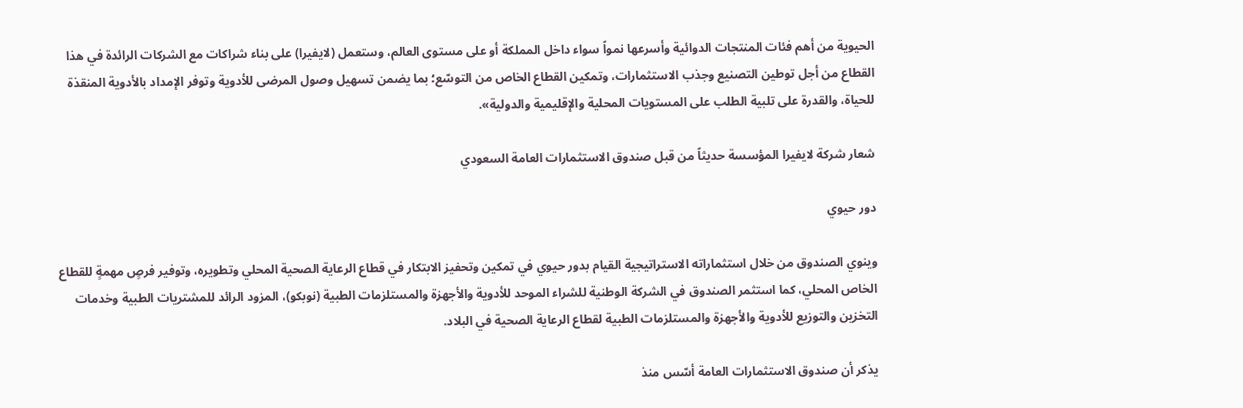الحيوية من أهم فئات المنتجات الدوائية وأسرعها نمواً سواء داخل المملكة أو على مستوى العالم، وستعمل (لايفيرا) على بناء شراكات مع الشركات الرائدة في هذا القطاع من أجل توطين التصنيع وجذب الاستثمارات، وتمكين القطاع الخاص من التوسّع؛ بما يضمن تسهيل وصول المرضى للأدوية وتوفر الإمداد بالأدوية المنقذة للحياة، والقدرة على تلبية الطلب على المستويات المحلية والإقليمية والدولية».

شعار شركة لايفيرا المؤسسة حديثاً من قبل صندوق الاستثمارات العامة السعودي

دور حيوي

وينوي الصندوق من خلال استثماراته الاستراتيجية القيام بدور حيوي في تمكين وتحفيز الابتكار في قطاع الرعاية الصحية المحلي وتطويره، وتوفير فرصٍ مهمةٍ للقطاع الخاص المحلي، كما استثمر الصندوق في الشركة الوطنية للشراء الموحد للأدوية والأجهزة والمستلزمات الطبية (نوبكو)، المزود الرائد للمشتريات الطبية وخدمات التخزين والتوزيع للأدوية والأجهزة والمستلزمات الطبية لقطاع الرعاية الصحية في البلاد.

يذكر أن صندوق الاستثمارات العامة أسّس منذ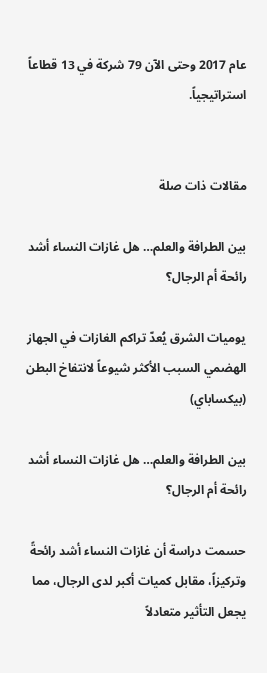عام 2017 وحتى الآن 79 شركة في 13 قطاعاً استراتيجياً.


مقالات ذات صلة

بين الطرافة والعلم… هل غازات النساء أشد رائحة أم الرجال؟

يوميات الشرق يُعدّ تراكم الغازات في الجهاز الهضمي السبب الأكثر شيوعاً لانتفاخ البطن (بيكساباي)

بين الطرافة والعلم… هل غازات النساء أشد رائحة أم الرجال؟

حسمت دراسة أن غازات النساء أشد رائحةً وتركيزاً، مقابل كميات أكبر لدى الرجال، مما يجعل التأثير متعادلاً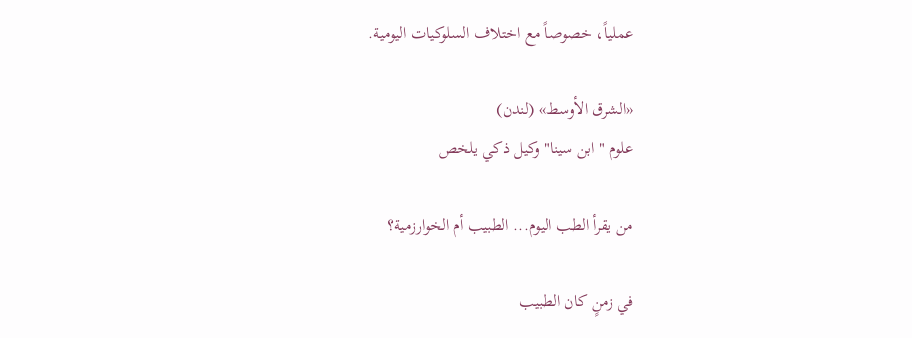عملياً، خصوصاً مع اختلاف السلوكيات اليومية.

«الشرق الأوسط» (لندن)
علوم "ابن سينا" وكيل ذكي يلخص

من يقرأ الطب اليوم... الطبيب أم الخوارزمية؟

في زمنٍ كان الطبيب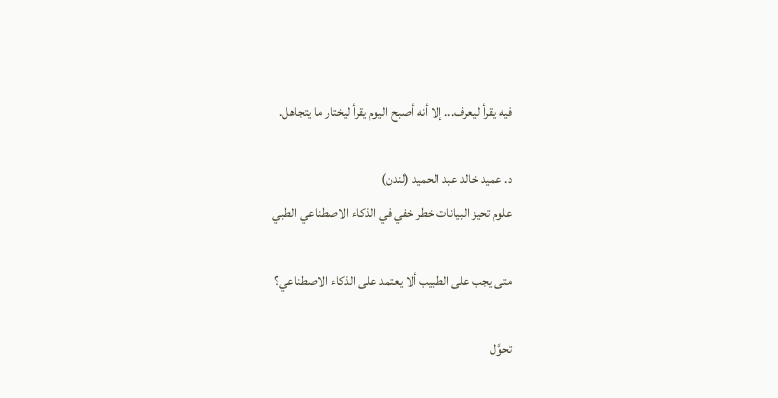فيه يقرأ ليعرف... إلا أنه أصبح اليوم يقرأ ليختار ما يتجاهل.

د. عميد خالد عبد الحميد (لندن)
علوم تحيز البيانات خطر خفي في الذكاء الاصطناعي الطبي

متى يجب على الطبيب ألا يعتمد على الذكاء الاصطناعي؟

تحوَّل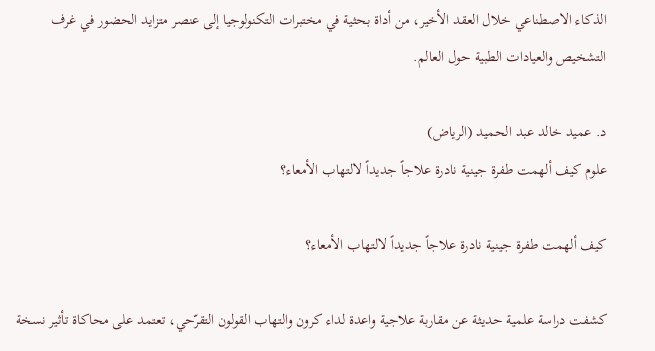الذكاء الاصطناعي خلال العقد الأخير، من أداة بحثية في مختبرات التكنولوجيا إلى عنصر متزايد الحضور في غرف التشخيص والعيادات الطبية حول العالم.

د. عميد خالد عبد الحميد (الرياض)
علوم كيف ألهمت طفرة جينية نادرة علاجاً جديداً لالتهاب الأمعاء؟

كيف ألهمت طفرة جينية نادرة علاجاً جديداً لالتهاب الأمعاء؟

كشفت دراسة علمية حديثة عن مقاربة علاجية واعدة لداء كرون والتهاب القولون التقرّحي، تعتمد على محاكاة تأثير نسخة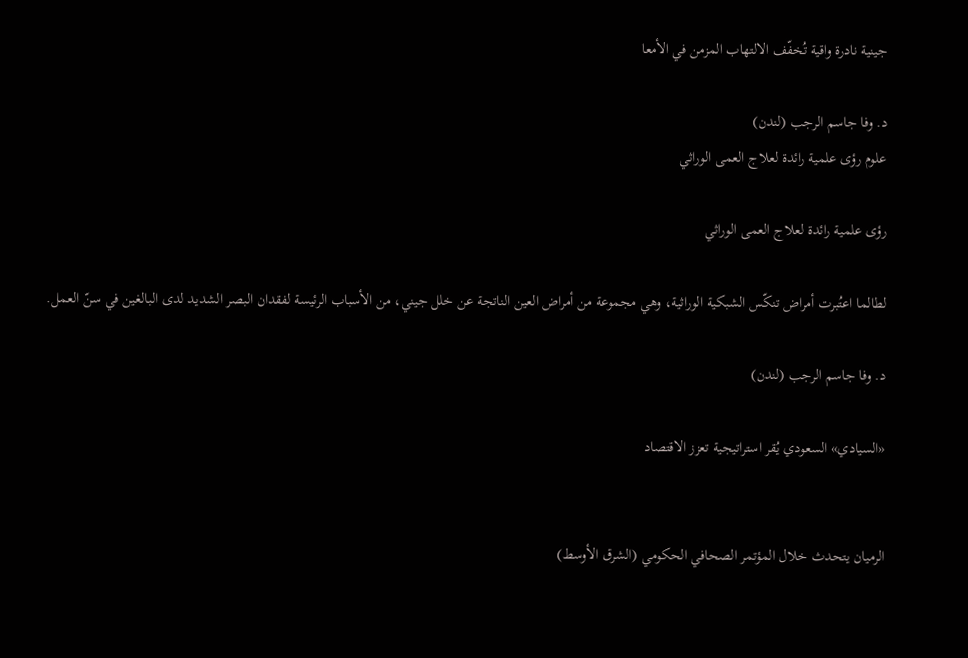جينية نادرة واقية تُخفّف الالتهاب المزمن في الأمعا

د. وفا جاسم الرجب (لندن)
علوم رؤى علمية رائدة لعلاج العمى الوراثي

رؤى علمية رائدة لعلاج العمى الوراثي

لطالما اعتُبرت أمراض تنكّس الشبكية الوراثية، وهي مجموعة من أمراض العين الناتجة عن خلل جيني، من الأسباب الرئيسة لفقدان البصر الشديد لدى البالغين في سنّ العمل.

د. وفا جاسم الرجب (لندن)

«السيادي» السعودي يُقر استراتيجية تعزز الاقتصاد


الرميان يتحدث خلال المؤتمر الصحافي الحكومي (الشرق الأوسط)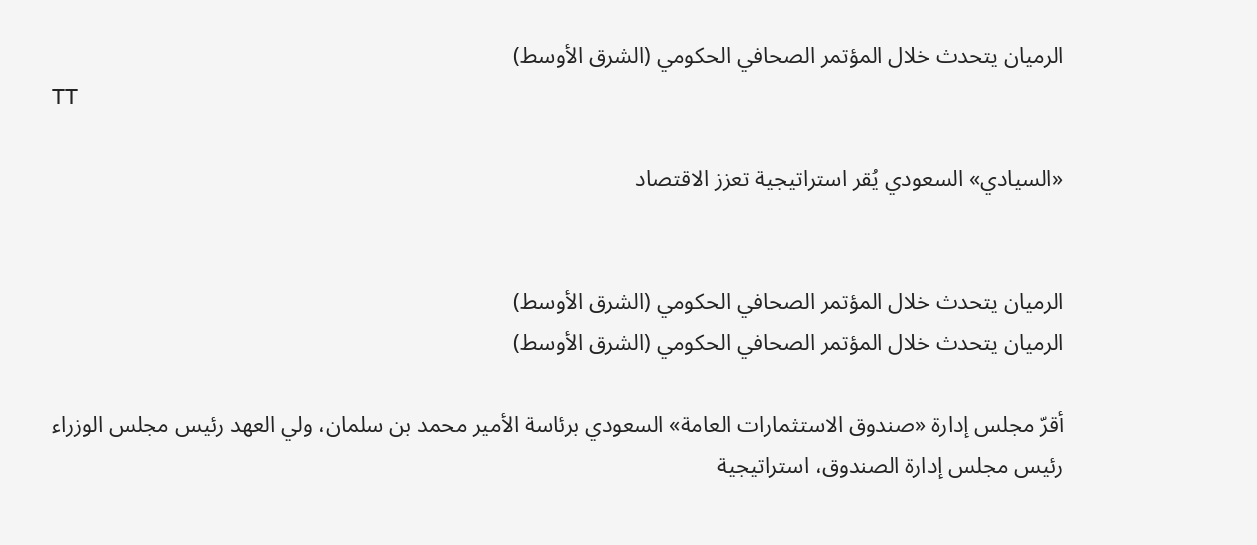الرميان يتحدث خلال المؤتمر الصحافي الحكومي (الشرق الأوسط)
TT

«السيادي» السعودي يُقر استراتيجية تعزز الاقتصاد


الرميان يتحدث خلال المؤتمر الصحافي الحكومي (الشرق الأوسط)
الرميان يتحدث خلال المؤتمر الصحافي الحكومي (الشرق الأوسط)

أقرّ مجلس إدارة «صندوق الاستثمارات العامة» السعودي برئاسة الأمير محمد بن سلمان، ولي العهد رئيس مجلس الوزراء رئيس مجلس إدارة الصندوق، استراتيجية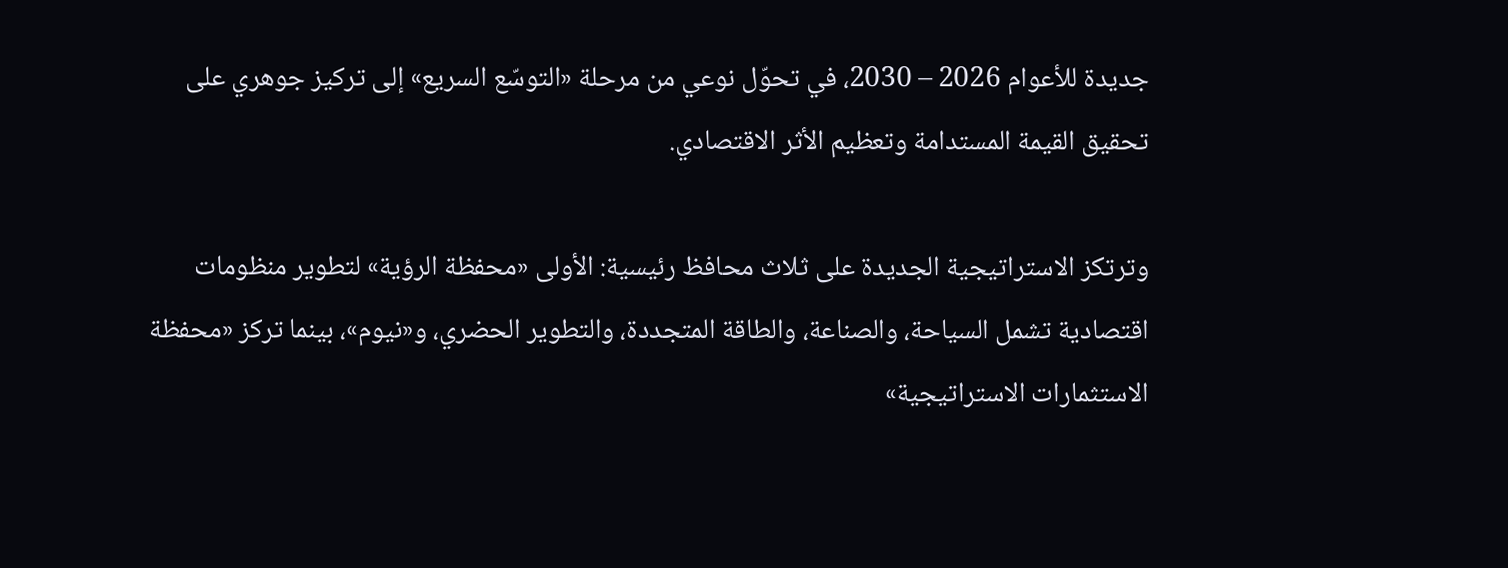جديدة للأعوام 2026 – 2030، في تحوّل نوعي من مرحلة «التوسّع السريع» إلى تركيز جوهري على تحقيق القيمة المستدامة وتعظيم الأثر الاقتصادي.

وترتكز الاستراتيجية الجديدة على ثلاث محافظ رئيسية: الأولى «محفظة الرؤية» لتطوير منظومات اقتصادية تشمل السياحة، والصناعة، والطاقة المتجددة، والتطوير الحضري، و«نيوم»، بينما تركز «محفظة الاستثمارات الاستراتيجية»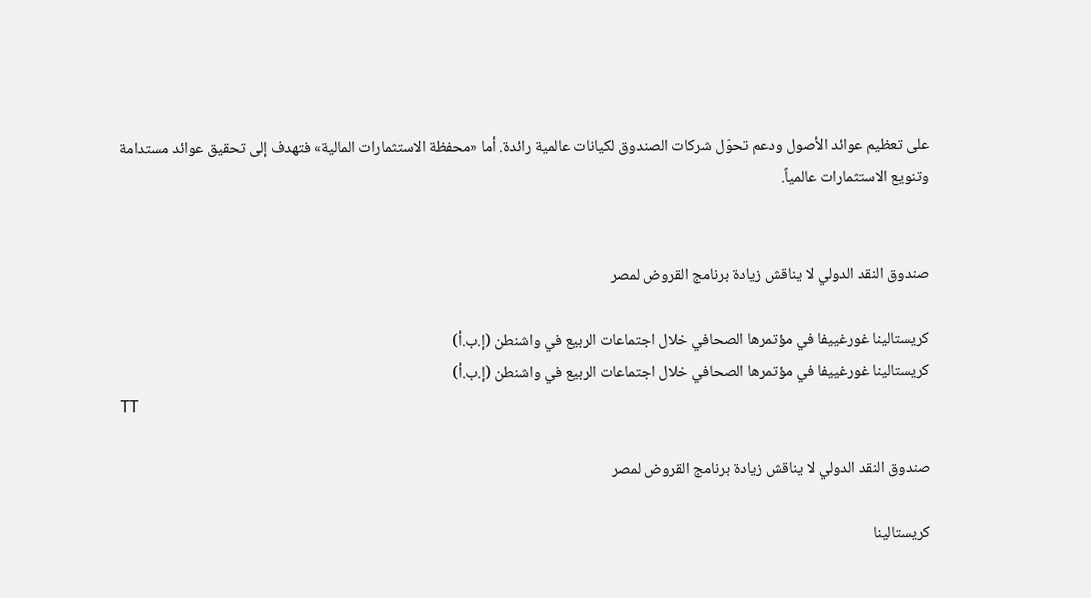على تعظيم عوائد الأصول ودعم تحوّل شركات الصندوق لكيانات عالمية رائدة. أما «محفظة الاستثمارات المالية» فتهدف إلى تحقيق عوائد مستدامة وتنويع الاستثمارات عالمياً.


صندوق النقد الدولي لا يناقش زيادة برنامج القروض لمصر

كريستالينا غورغييفا في مؤتمرها الصحافي خلال اجتماعات الربيع في واشنطن (إ.ب.أ)
كريستالينا غورغييفا في مؤتمرها الصحافي خلال اجتماعات الربيع في واشنطن (إ.ب.أ)
TT

صندوق النقد الدولي لا يناقش زيادة برنامج القروض لمصر

كريستالينا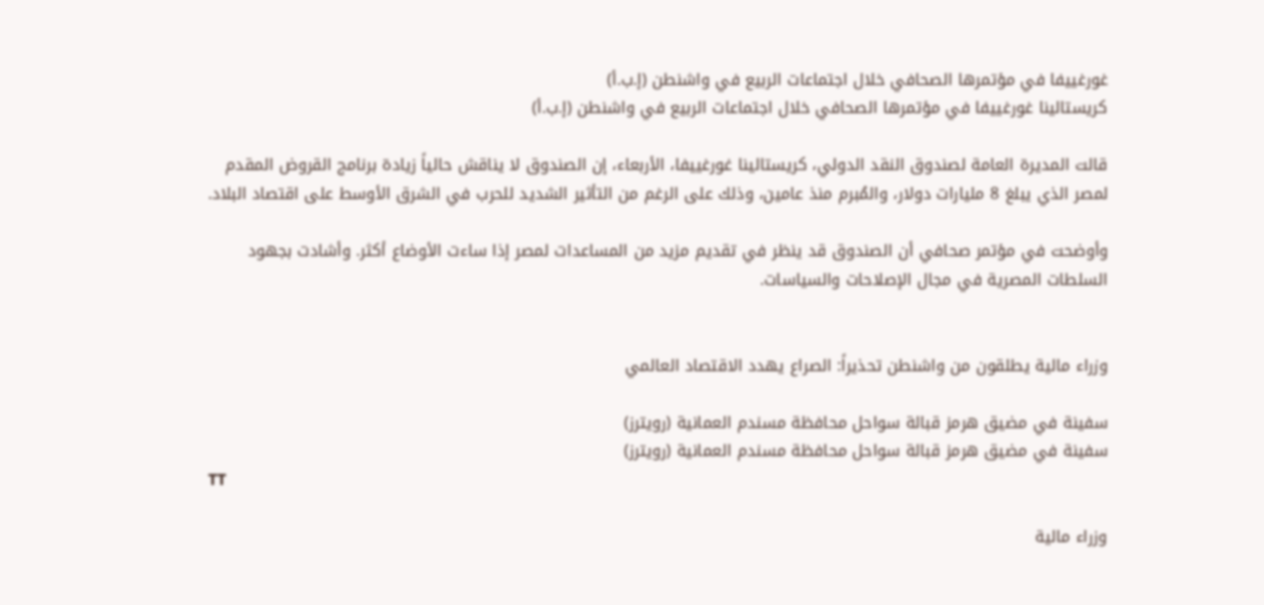غورغييفا في مؤتمرها الصحافي خلال اجتماعات الربيع في واشنطن (إ.ب.أ)
كريستالينا غورغييفا في مؤتمرها الصحافي خلال اجتماعات الربيع في واشنطن (إ.ب.أ)

قالت المديرة العامة لصندوق النقد الدولي، كريستالينا غورغييفا، الأربعاء، إن الصندوق لا يناقش حالياً زيادة برنامج القروض المقدم لمصر الذي يبلغ 8 مليارات دولار، والمُبرم منذ عامين، وذلك على الرغم من التأثير الشديد للحرب في الشرق الأوسط على اقتصاد البلاد.

وأوضحت في مؤتمر صحافي أن الصندوق قد ينظر في تقديم مزيد من المساعدات لمصر إذا ساءت الأوضاع أكثر. وأشادت بجهود السلطات المصرية في مجال الإصلاحات والسياسات.


وزراء مالية يطلقون من واشنطن تحذيراً: الصراع يهدد الاقتصاد العالمي

سفينة في مضيق هرمز قبالة سواحل محافظة مسندم العمانية (رويترز)
سفينة في مضيق هرمز قبالة سواحل محافظة مسندم العمانية (رويترز)
TT

وزراء مالية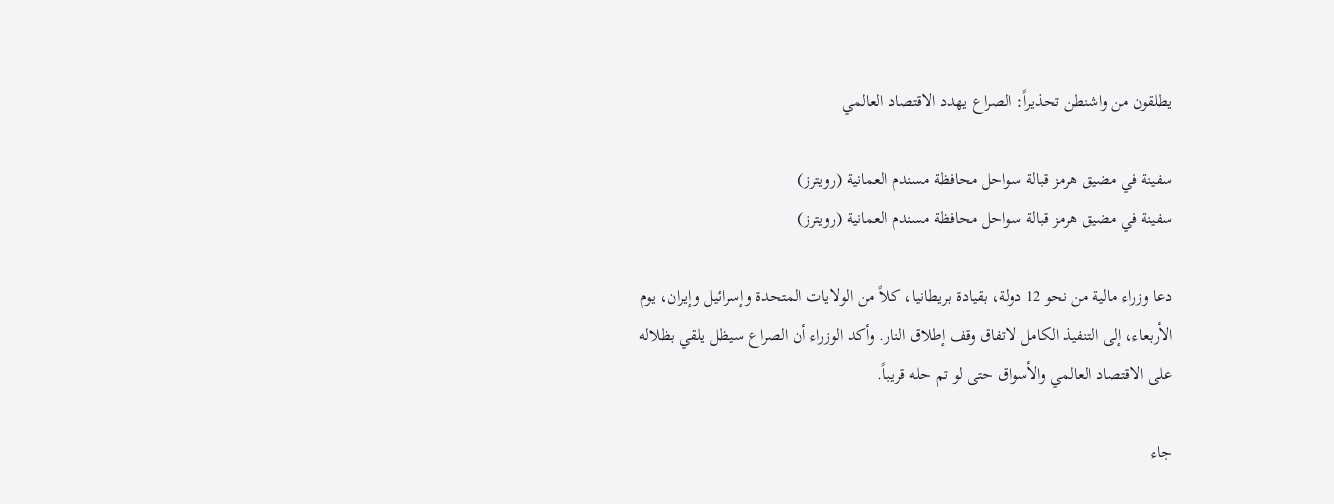يطلقون من واشنطن تحذيراً: الصراع يهدد الاقتصاد العالمي

سفينة في مضيق هرمز قبالة سواحل محافظة مسندم العمانية (رويترز)
سفينة في مضيق هرمز قبالة سواحل محافظة مسندم العمانية (رويترز)

دعا وزراء مالية من نحو 12 دولة، بقيادة بريطانيا، كلاً من الولايات المتحدة وإسرائيل وإيران، يوم الأربعاء، إلى التنفيذ الكامل لاتفاق وقف إطلاق النار. وأكد الوزراء أن الصراع سيظل يلقي بظلاله على الاقتصاد العالمي والأسواق حتى لو تم حله قريباً.

جاء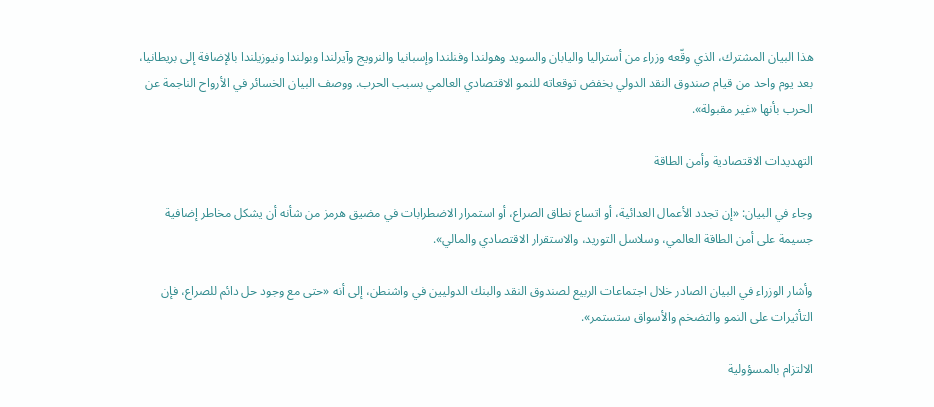هذا البيان المشترك، الذي وقّعه وزراء من أستراليا واليابان والسويد وهولندا وفنلندا وإسبانيا والنرويج وآيرلندا وبولندا ونيوزيلندا بالإضافة إلى بريطانيا، بعد يوم واحد من قيام صندوق النقد الدولي بخفض توقعاته للنمو الاقتصادي العالمي بسبب الحرب. ووصف البيان الخسائر في الأرواح الناجمة عن الحرب بأنها «غير مقبولة».

التهديدات الاقتصادية وأمن الطاقة

وجاء في البيان: «إن تجدد الأعمال العدائية، أو اتساع نطاق الصراع، أو استمرار الاضطرابات في مضيق هرمز من شأنه أن يشكل مخاطر إضافية جسيمة على أمن الطاقة العالمي، وسلاسل التوريد، والاستقرار الاقتصادي والمالي».

وأشار الوزراء في البيان الصادر خلال اجتماعات الربيع لصندوق النقد والبنك الدوليين في واشنطن، إلى أنه «حتى مع وجود حل دائم للصراع، فإن التأثيرات على النمو والتضخم والأسواق ستستمر».

الالتزام بالمسؤولية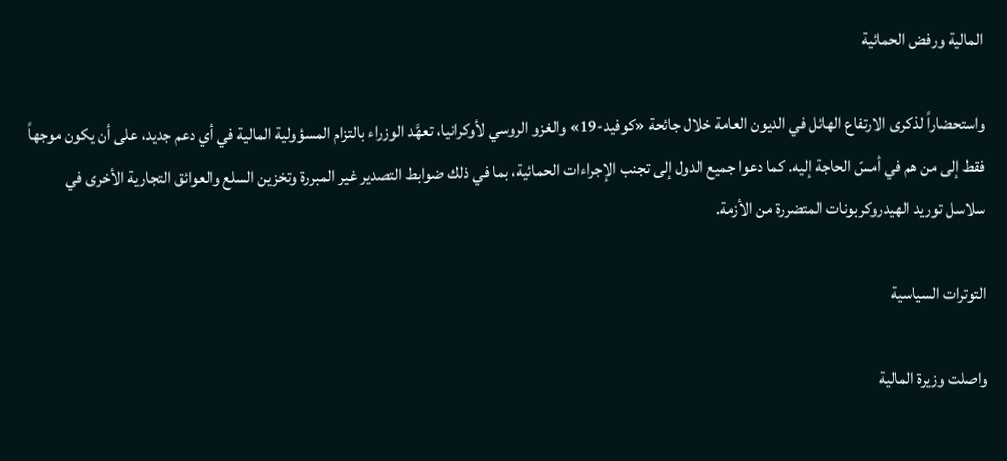المالية ورفض الحمائية

واستحضاراً لذكرى الارتفاع الهائل في الديون العامة خلال جائحة «كوفيد-19» والغزو الروسي لأوكرانيا، تعهَّد الوزراء بالتزام المسؤولية المالية في أي دعم جديد، على أن يكون موجهاً فقط إلى من هم في أمسّ الحاجة إليه. كما دعوا جميع الدول إلى تجنب الإجراءات الحمائية، بما في ذلك ضوابط التصدير غير المبررة وتخزين السلع والعوائق التجارية الأخرى في سلاسل توريد الهيدروكربونات المتضررة من الأزمة.

التوترات السياسية

واصلت وزيرة المالية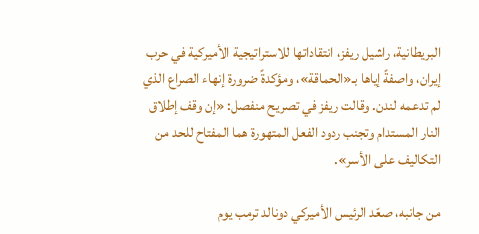البريطانية، راشيل ريفز، انتقاداتها للاستراتيجية الأميركية في حرب إيران، واصفةً إياها بـ«الحماقة»، ومؤكدةً ضرورة إنهاء الصراع الذي لم تدعمه لندن. وقالت ريفز في تصريح منفصل: «إن وقف إطلاق النار المستدام وتجنب ردود الفعل المتهورة هما المفتاح للحد من التكاليف على الأسر».

من جانبه، صعّد الرئيس الأميركي دونالد ترمب يوم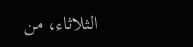الثلاثاء، من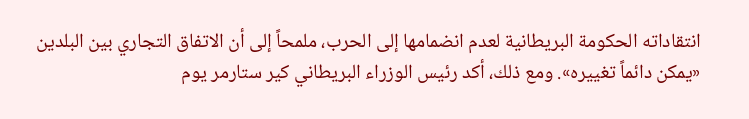انتقاداته الحكومة البريطانية لعدم انضمامها إلى الحرب، ملمحاً إلى أن الاتفاق التجاري بين البلدين «يمكن دائماً تغييره». ومع ذلك، أكد رئيس الوزراء البريطاني كير ستارمر يوم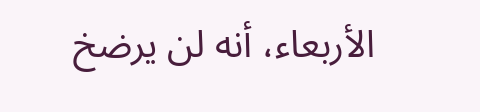الأربعاء، أنه لن يرضخ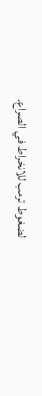لضغوط ترمب للانخراط في الصراع.